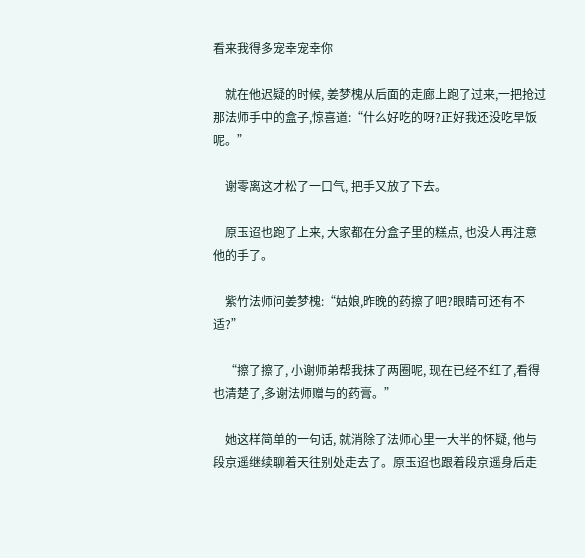看来我得多宠幸宠幸你

    就在他迟疑的时候, 姜梦槐从后面的走廊上跑了过来,一把抢过那法师手中的盒子,惊喜道:“什么好吃的呀?正好我还没吃早饭呢。”

    谢零离这才松了一口气, 把手又放了下去。

    原玉迢也跑了上来, 大家都在分盒子里的糕点, 也没人再注意他的手了。

    紫竹法师问姜梦槐:“姑娘,昨晚的药擦了吧?眼睛可还有不适?”

    “擦了擦了, 小谢师弟帮我抹了两圈呢, 现在已经不红了,看得也清楚了,多谢法师赠与的药膏。”

    她这样简单的一句话, 就消除了法师心里一大半的怀疑, 他与段京遥继续聊着天往别处走去了。原玉迢也跟着段京遥身后走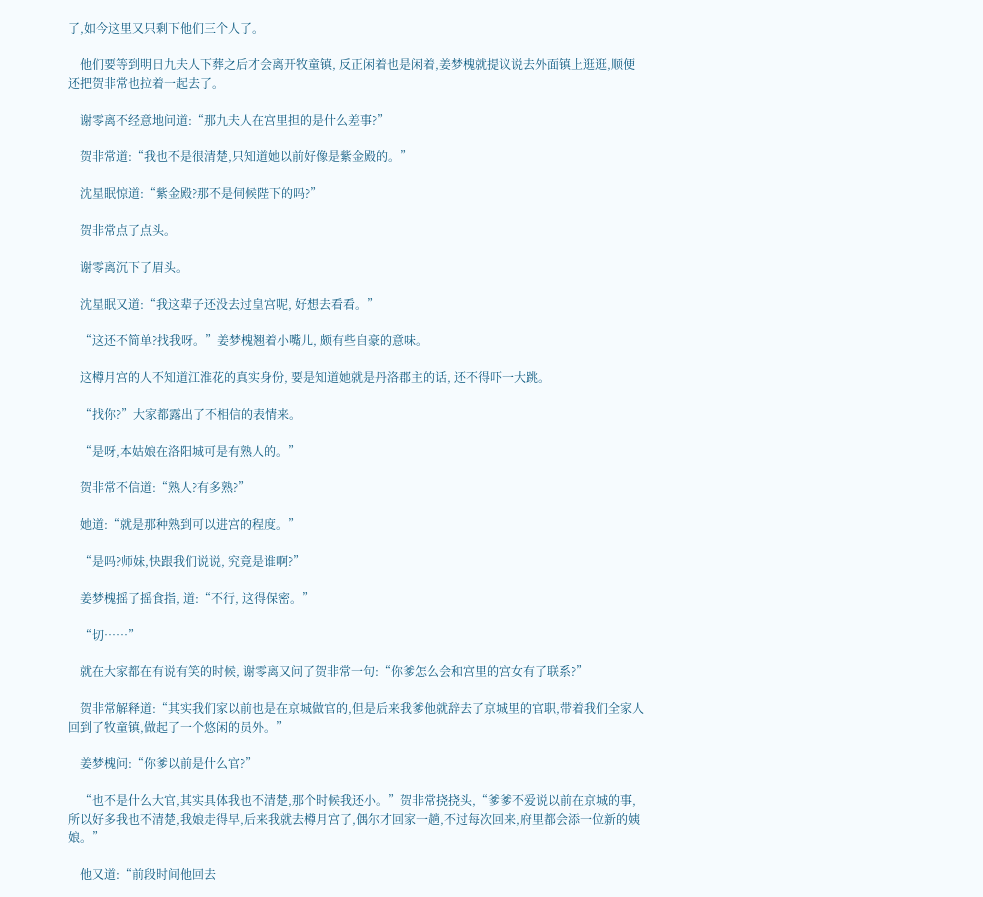了,如今这里又只剩下他们三个人了。

    他们要等到明日九夫人下葬之后才会离开牧童镇, 反正闲着也是闲着,姜梦槐就提议说去外面镇上逛逛,顺便还把贺非常也拉着一起去了。

    谢零离不经意地问道:“那九夫人在宫里担的是什么差事?”

    贺非常道:“我也不是很清楚,只知道她以前好像是紫金殿的。”

    沈星眠惊道:“紫金殿?那不是伺候陛下的吗?”

    贺非常点了点头。

    谢零离沉下了眉头。

    沈星眠又道:“我这辈子还没去过皇宫呢, 好想去看看。”

    “这还不简单?找我呀。”姜梦槐翘着小嘴儿, 颇有些自豪的意味。

    这樽月宫的人不知道江淮花的真实身份, 要是知道她就是丹洛郡主的话, 还不得吓一大跳。

    “找你?”大家都露出了不相信的表情来。

    “是呀,本姑娘在洛阳城可是有熟人的。”

    贺非常不信道:“熟人?有多熟?”

    她道:“就是那种熟到可以进宫的程度。”

    “是吗?师妹,快跟我们说说, 究竟是谁啊?”

    姜梦槐摇了摇食指, 道:“不行, 这得保密。”

    “切……”

    就在大家都在有说有笑的时候, 谢零离又问了贺非常一句:“你爹怎么会和宫里的宫女有了联系?”

    贺非常解释道:“其实我们家以前也是在京城做官的,但是后来我爹他就辞去了京城里的官职,带着我们全家人回到了牧童镇,做起了一个悠闲的员外。”

    姜梦槐问:“你爹以前是什么官?”

    “也不是什么大官,其实具体我也不清楚,那个时候我还小。”贺非常挠挠头,“爹爹不爱说以前在京城的事,所以好多我也不清楚,我娘走得早,后来我就去樽月宫了,偶尔才回家一趟,不过每次回来,府里都会添一位新的姨娘。”

    他又道:“前段时间他回去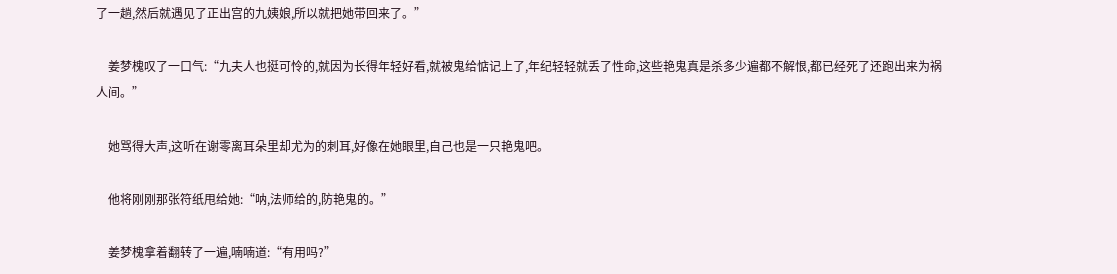了一趟,然后就遇见了正出宫的九姨娘,所以就把她带回来了。”

    姜梦槐叹了一口气:“九夫人也挺可怜的,就因为长得年轻好看,就被鬼给惦记上了,年纪轻轻就丢了性命,这些艳鬼真是杀多少遍都不解恨,都已经死了还跑出来为祸人间。”

    她骂得大声,这听在谢零离耳朵里却尤为的刺耳,好像在她眼里,自己也是一只艳鬼吧。

    他将刚刚那张符纸甩给她:“呐,法师给的,防艳鬼的。”

    姜梦槐拿着翻转了一遍,喃喃道:“有用吗?”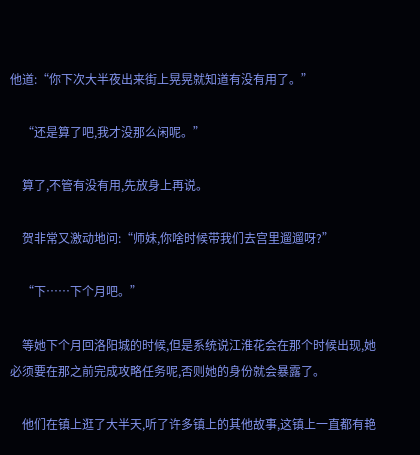他道:“你下次大半夜出来街上晃晃就知道有没有用了。”

    “还是算了吧,我才没那么闲呢。”

    算了,不管有没有用,先放身上再说。

    贺非常又激动地问:“师妹,你啥时候带我们去宫里遛遛呀?”

    “下……下个月吧。”

    等她下个月回洛阳城的时候,但是系统说江淮花会在那个时候出现,她必须要在那之前完成攻略任务呢,否则她的身份就会暴露了。

    他们在镇上逛了大半天,听了许多镇上的其他故事,这镇上一直都有艳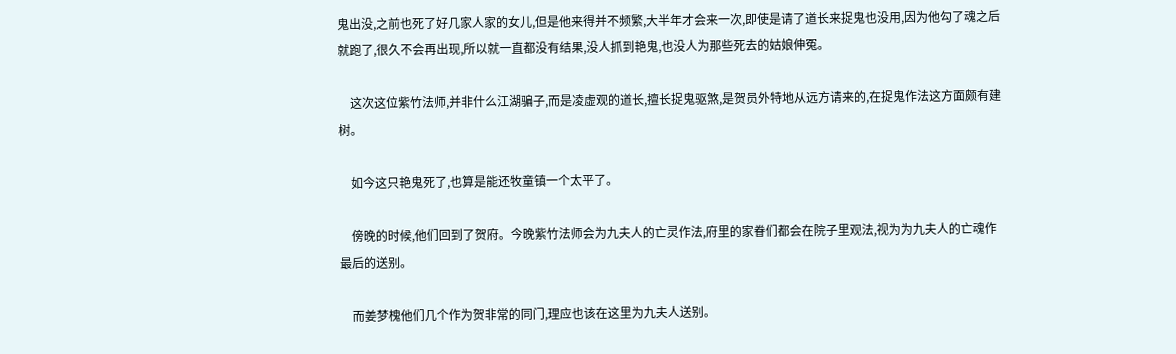鬼出没,之前也死了好几家人家的女儿,但是他来得并不频繁,大半年才会来一次,即使是请了道长来捉鬼也没用,因为他勾了魂之后就跑了,很久不会再出现,所以就一直都没有结果,没人抓到艳鬼,也没人为那些死去的姑娘伸冤。

    这次这位紫竹法师,并非什么江湖骗子,而是凌虚观的道长,擅长捉鬼驱煞,是贺员外特地从远方请来的,在捉鬼作法这方面颇有建树。

    如今这只艳鬼死了,也算是能还牧童镇一个太平了。

    傍晚的时候,他们回到了贺府。今晚紫竹法师会为九夫人的亡灵作法,府里的家眷们都会在院子里观法,视为为九夫人的亡魂作最后的送别。

    而姜梦槐他们几个作为贺非常的同门,理应也该在这里为九夫人送别。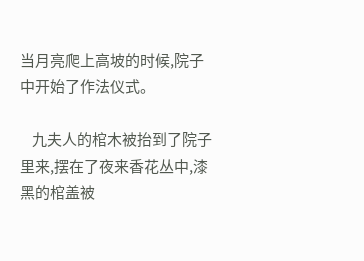当月亮爬上高坡的时候,院子中开始了作法仪式。

    九夫人的棺木被抬到了院子里来,摆在了夜来香花丛中,漆黑的棺盖被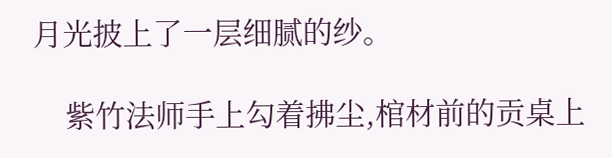月光披上了一层细腻的纱。

    紫竹法师手上勾着拂尘,棺材前的贡桌上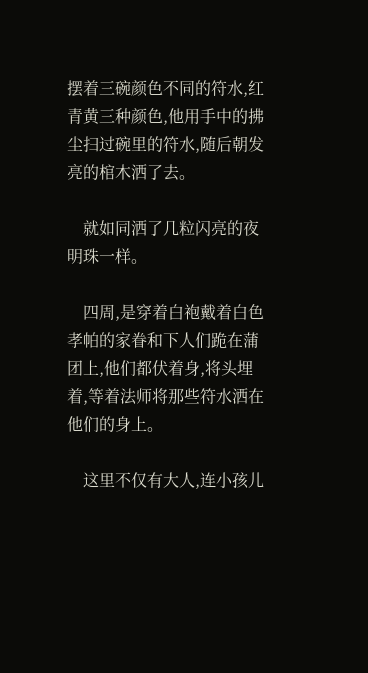摆着三碗颜色不同的符水,红青黄三种颜色,他用手中的拂尘扫过碗里的符水,随后朝发亮的棺木洒了去。

    就如同洒了几粒闪亮的夜明珠一样。

    四周,是穿着白袍戴着白色孝帕的家眷和下人们跪在蒲团上,他们都伏着身,将头埋着,等着法师将那些符水洒在他们的身上。

    这里不仅有大人,连小孩儿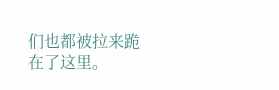们也都被拉来跪在了这里。